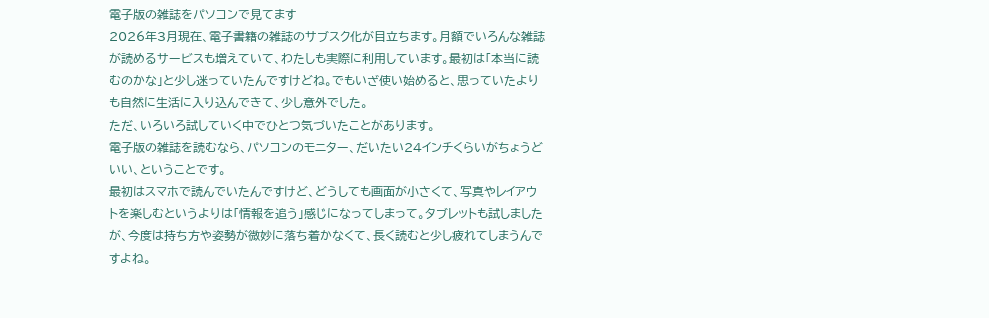電子版の雑誌をパソコンで見てます
2026年3月現在、電子書籍の雑誌のサブスク化が目立ちます。月額でいろんな雑誌が読めるサービスも増えていて、わたしも実際に利用しています。最初は「本当に読むのかな」と少し迷っていたんですけどね。でもいざ使い始めると、思っていたよりも自然に生活に入り込んできて、少し意外でした。
ただ、いろいろ試していく中でひとつ気づいたことがあります。
電子版の雑誌を読むなら、パソコンのモニター、だいたい24インチくらいがちょうどいい、ということです。
最初はスマホで読んでいたんですけど、どうしても画面が小さくて、写真やレイアウトを楽しむというよりは「情報を追う」感じになってしまって。タブレットも試しましたが、今度は持ち方や姿勢が微妙に落ち着かなくて、長く読むと少し疲れてしまうんですよね。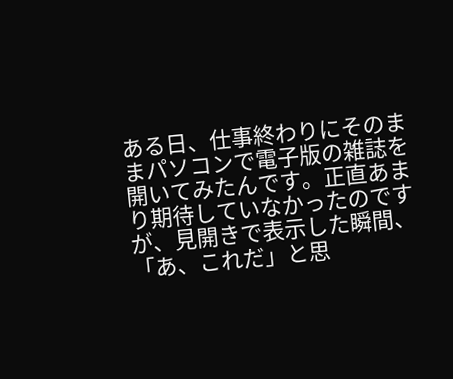ある日、仕事終わりにそのままパソコンで電子版の雑誌を開いてみたんです。正直あまり期待していなかったのですが、見開きで表示した瞬間、「あ、これだ」と思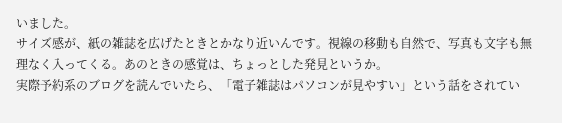いました。
サイズ感が、紙の雑誌を広げたときとかなり近いんです。視線の移動も自然で、写真も文字も無理なく入ってくる。あのときの感覚は、ちょっとした発見というか。
実際予約系のブログを読んでいたら、「電子雑誌はパソコンが見やすい」という話をされてい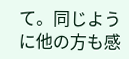て。同じように他の方も感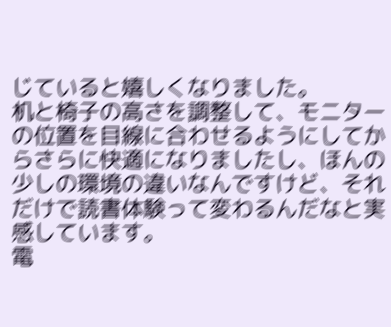じていると嬉しくなりました。
机と椅子の高さを調整して、モニターの位置を目線に合わせるようにしてからさらに快適になりましたし、ほんの少しの環境の違いなんですけど、それだけで読書体験って変わるんだなと実感しています。
電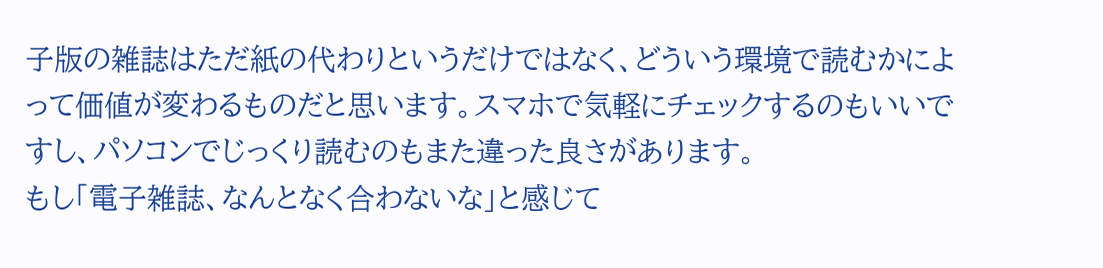子版の雑誌はただ紙の代わりというだけではなく、どういう環境で読むかによって価値が変わるものだと思います。スマホで気軽にチェックするのもいいですし、パソコンでじっくり読むのもまた違った良さがあります。
もし「電子雑誌、なんとなく合わないな」と感じて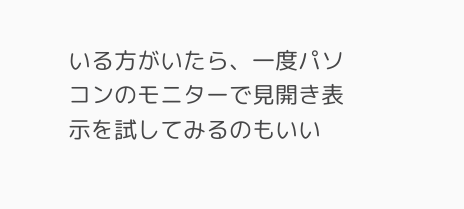いる方がいたら、一度パソコンのモニターで見開き表示を試してみるのもいい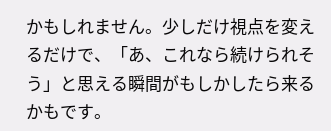かもしれません。少しだけ視点を変えるだけで、「あ、これなら続けられそう」と思える瞬間がもしかしたら来るかもです。